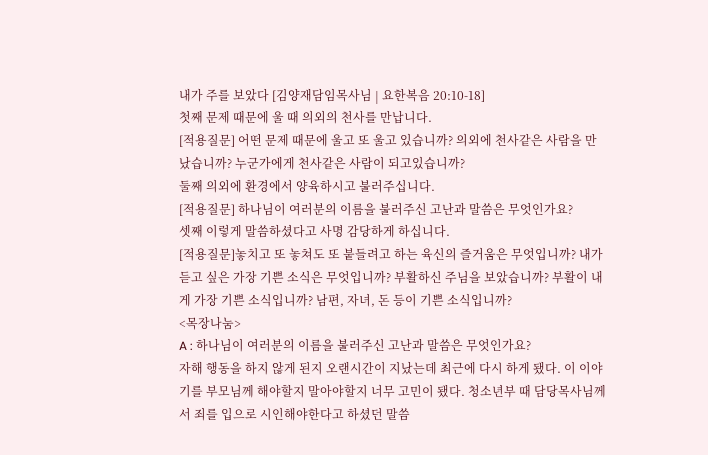내가 주를 보았다 [김양재담임목사님 | 요한복음 20:10-18]
첫째 문제 때문에 울 때 의외의 천사를 만납니다.
[적용질문] 어떤 문제 때문에 울고 또 울고 있습니까? 의외에 천사같은 사람을 만났습니까? 누군가에게 천사같은 사람이 되고있습니까?
둘째 의외에 환경에서 양육하시고 불러주십니다.
[적용질문] 하나님이 여러분의 이름을 불러주신 고난과 말씀은 무엇인가요?
셋째 이렇게 말씀하셨다고 사명 감당하게 하십니다.
[적용질문]놓치고 또 놓쳐도 또 붙들려고 하는 육신의 즐거움은 무엇입니까? 내가 듣고 싶은 가장 기쁜 소식은 무엇입니까? 부활하신 주님을 보았습니까? 부활이 내게 가장 기쁜 소식입니까? 남편, 자녀, 돈 등이 기쁜 소식입니까?
<목장나눔>
A : 하나님이 여러분의 이름을 불러주신 고난과 말씀은 무엇인가요?
자해 행동을 하지 않게 된지 오랜시간이 지났는데 최근에 다시 하게 됐다. 이 이야기를 부모님께 해야할지 말아야할지 너무 고민이 됐다. 청소년부 때 담당목사님께서 죄를 입으로 시인해야한다고 하셨던 말씀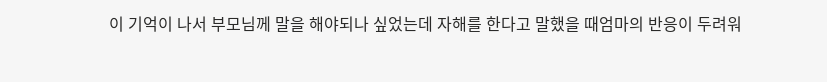이 기억이 나서 부모님께 말을 해야되나 싶었는데 자해를 한다고 말했을 때엄마의 반응이 두려워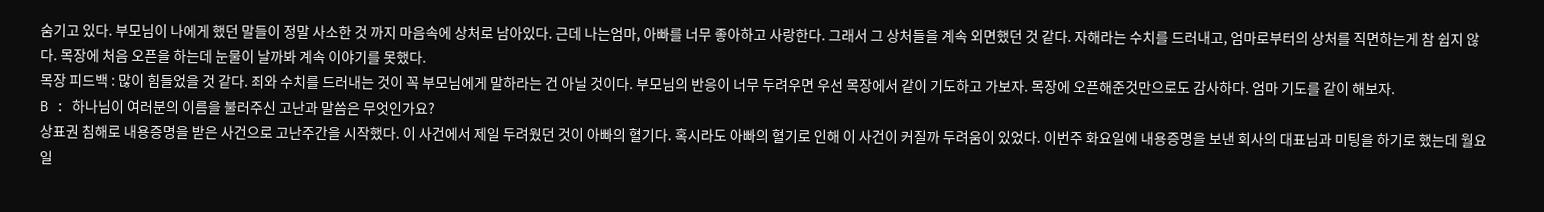숨기고 있다. 부모님이 나에게 했던 말들이 정말 사소한 것 까지 마음속에 상처로 남아있다. 근데 나는엄마, 아빠를 너무 좋아하고 사랑한다. 그래서 그 상처들을 계속 외면했던 것 같다. 자해라는 수치를 드러내고, 엄마로부터의 상처를 직면하는게 참 쉽지 않다. 목장에 처음 오픈을 하는데 눈물이 날까봐 계속 이야기를 못했다.
목장 피드백 : 많이 힘들었을 것 같다. 죄와 수치를 드러내는 것이 꼭 부모님에게 말하라는 건 아닐 것이다. 부모님의 반응이 너무 두려우면 우선 목장에서 같이 기도하고 가보자. 목장에 오픈해준것만으로도 감사하다. 엄마 기도를 같이 해보자.
B : 하나님이 여러분의 이름을 불러주신 고난과 말씀은 무엇인가요?
상표권 침해로 내용증명을 받은 사건으로 고난주간을 시작했다. 이 사건에서 제일 두려웠던 것이 아빠의 혈기다. 혹시라도 아빠의 혈기로 인해 이 사건이 커질까 두려움이 있었다. 이번주 화요일에 내용증명을 보낸 회사의 대표님과 미팅을 하기로 했는데 월요일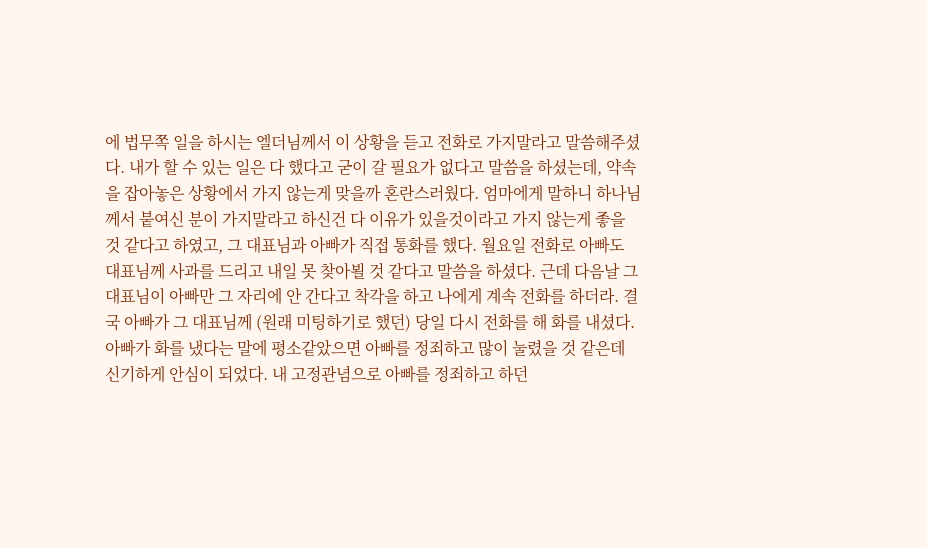에 법무쪽 일을 하시는 엘더님께서 이 상황을 듣고 전화로 가지말라고 말씀해주셨다. 내가 할 수 있는 일은 다 했다고 굳이 갈 필요가 없다고 말씀을 하셨는데, 약속을 잡아놓은 상황에서 가지 않는게 맞을까 혼란스러웠다. 엄마에게 말하니 하나님께서 붙여신 분이 가지말라고 하신건 다 이유가 있을것이라고 가지 않는게 좋을 것 같다고 하였고, 그 대표님과 아빠가 직접 통화를 했다. 월요일 전화로 아빠도 대표님께 사과를 드리고 내일 못 찾아뵐 것 같다고 말씀을 하셨다. 근데 다음날 그 대표님이 아빠만 그 자리에 안 간다고 착각을 하고 나에게 계속 전화를 하더라. 결국 아빠가 그 대표님께 (원래 미팅하기로 했던) 당일 다시 전화를 해 화를 내셨다. 아빠가 화를 냈다는 말에 평소같았으면 아빠를 정죄하고 많이 눌렸을 것 같은데 신기하게 안심이 되었다. 내 고정관념으로 아빠를 정죄하고 하던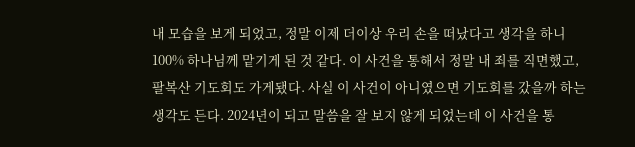내 모습을 보게 되었고, 정말 이제 더이상 우리 손을 떠났다고 생각을 하니 100% 하나님께 맡기게 된 것 같다. 이 사건을 통해서 정말 내 죄를 직면했고, 팔복산 기도회도 가게됐다. 사실 이 사건이 아니였으면 기도회를 갔을까 하는 생각도 든다. 2024년이 되고 말씀을 잘 보지 않게 되었는데 이 사건을 통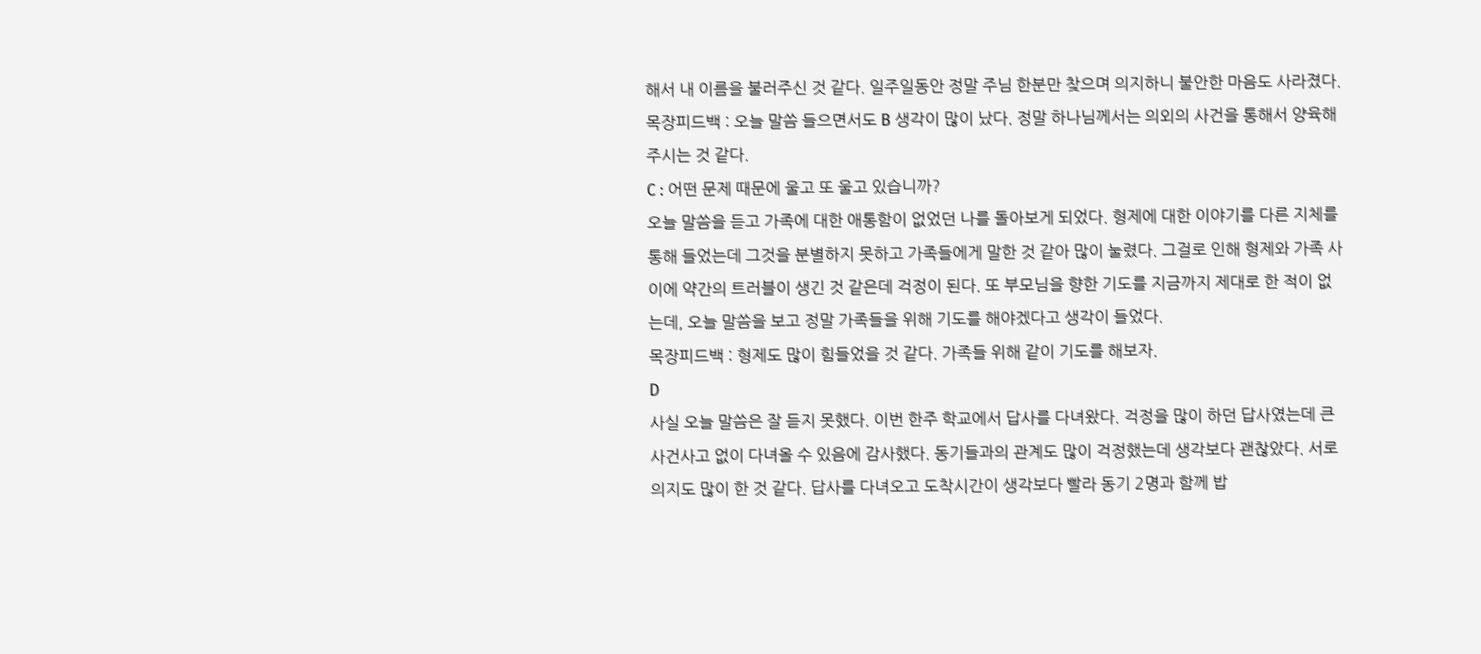해서 내 이름을 불러주신 것 같다. 일주일동안 정말 주님 한분만 찾으며 의지하니 불안한 마음도 사라졌다.
목장피드백 : 오늘 말씀 들으면서도 B 생각이 많이 났다. 정말 하나님께서는 의외의 사건을 통해서 양육해주시는 것 같다.
C : 어떤 문제 때문에 울고 또 울고 있습니까?
오늘 말씀을 듣고 가족에 대한 애통함이 없었던 나를 돌아보게 되었다. 형제에 대한 이야기를 다른 지체를 통해 들었는데 그것을 분별하지 못하고 가족들에게 말한 것 같아 많이 눌렸다. 그걸로 인해 형제와 가족 사이에 약간의 트러블이 생긴 것 같은데 걱정이 된다. 또 부모님을 향한 기도를 지금까지 제대로 한 적이 없는데, 오늘 말씀을 보고 정말 가족들을 위해 기도를 해야겠다고 생각이 들었다.
목장피드백 : 형제도 많이 힘들었을 것 같다. 가족들 위해 같이 기도를 해보자.
D
사실 오늘 말씀은 잘 듣지 못했다. 이번 한주 학교에서 답사를 다녀왔다. 걱정을 많이 하던 답사였는데 큰 사건사고 없이 다녀올 수 있음에 감사했다. 동기들과의 관계도 많이 걱정했는데 생각보다 괜찮았다. 서로 의지도 많이 한 것 같다. 답사를 다녀오고 도착시간이 생각보다 빨라 동기 2명과 함께 밥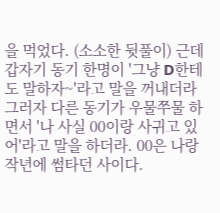을 먹었다. (소소한 뒷풀이) 근데 갑자기 동기 한명이 '그냥 D한테도 말하자~'라고 말을 꺼내더라 그러자 다른 동기가 우물쭈물 하면서 '나 사실 00이랑 사귀고 있어'라고 말을 하더라. 00은 나랑 작년에 썸타던 사이다.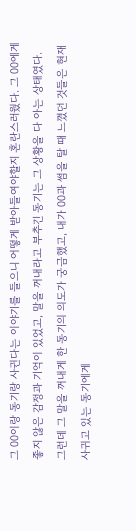그 00이랑 동기랑 사귄다는 이야기를 들으니 어떻게 받아들여야할지 혼란스러웠다. 그 00에게 좋지 않은 감정과 기억이 있었고, 말을 꺼내라고 부추긴 동기는 그 상황을 다 아는 상태였다. 그런데 그 말을 꺼내게 한 동기의 의도가 궁금했고, 내가 00과 썸을 탈 때 느꼈던 것들은 현재 사귀고 있는 동기에게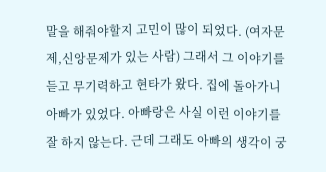말을 해줘야할지 고민이 많이 되었다. (여자문제,신앙문제가 있는 사람) 그래서 그 이야기를 듣고 무기력하고 현타가 왔다. 집에 돌아가니 아빠가 있었다. 아빠랑은 사실 이런 이야기를 잘 하지 않는다. 근데 그래도 아빠의 생각이 궁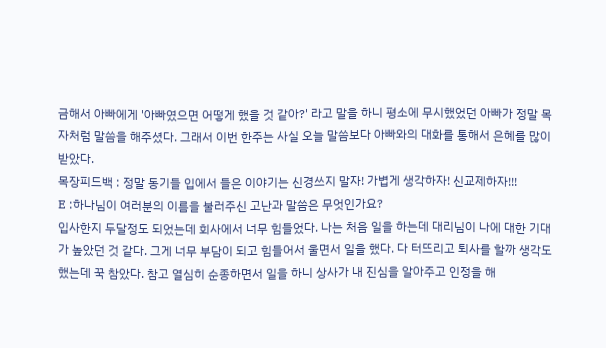금해서 아빠에게 '아빠였으면 어떻게 했을 것 같아?' 라고 말을 하니 평소에 무시했었던 아빠가 정말 목자처럼 말씀을 해주셨다. 그래서 이번 한주는 사실 오늘 말씀보다 아빠와의 대화를 통해서 은혜를 많이 받았다.
목장피드백 : 정말 동기들 입에서 들은 이야기는 신경쓰지 말자! 가볍게 생각하자! 신교제하자!!!
E :하나님이 여러분의 이름을 불러주신 고난과 말씀은 무엇인가요?
입사한지 두달정도 되었는데 회사에서 너무 힘들었다. 나는 처음 일을 하는데 대리님이 나에 대한 기대가 높았던 것 같다. 그게 너무 부담이 되고 힘들어서 울면서 일을 했다. 다 터뜨리고 퇴사를 할까 생각도 했는데 꾹 참았다. 참고 열심히 순종하면서 일을 하니 상사가 내 진심을 알아주고 인정을 해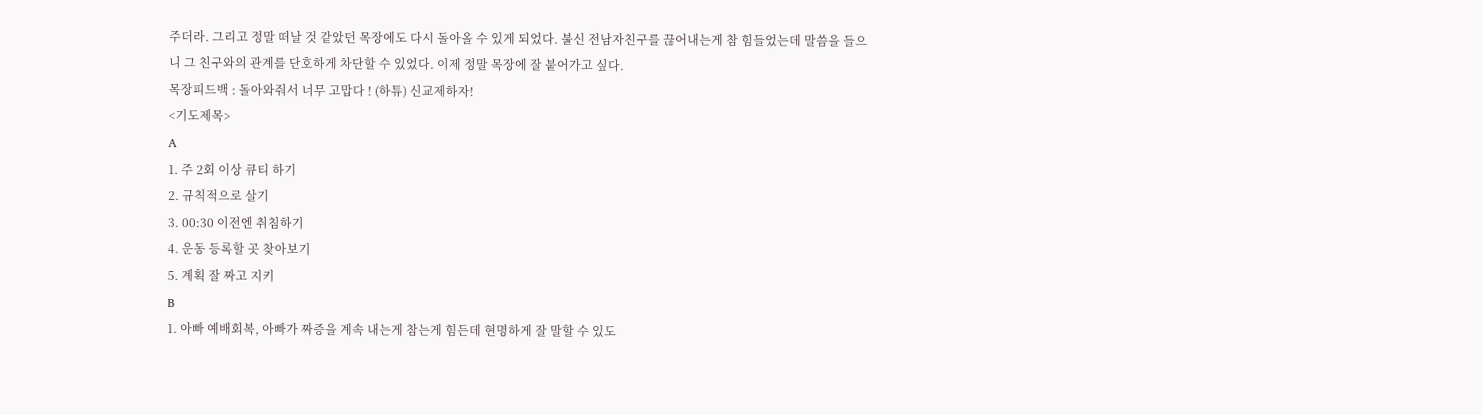주더라. 그리고 정말 떠날 것 같았던 목장에도 다시 돌아올 수 있게 되었다. 불신 전남자친구를 끊어내는게 참 힘들었는데 말씀을 들으니 그 친구와의 관계를 단호하게 차단할 수 있었다. 이제 정말 목장에 잘 붙어가고 싶다.
목장피드백 : 돌아와줘서 너무 고맙다 ! (하튜) 신교제하자!
<기도제목>
A
1. 주 2회 이상 큐티 하기
2. 규칙적으로 살기
3. 00:30 이전엔 취침하기
4. 운동 등록할 곳 찾아보기
5. 계획 잘 짜고 지키
B
1. 아빠 예배회복, 아빠가 짜증을 계속 내는게 참는게 힘든데 현명하게 잘 말할 수 있도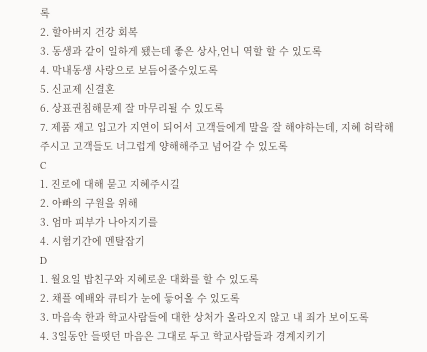록
2. 할아버지 건강 회복
3. 동생과 같이 일하게 됐는데 좋은 상사,언니 역할 할 수 있도록
4. 막내동생 사랑으로 보듬어줄수있도록
5. 신교제 신결혼
6. 상표권침해문제 잘 마무리될 수 있도록
7. 제품 재고 입고가 지연이 되어서 고객들에게 말을 잘 해야하는데, 지혜 허락해주시고 고객들도 너그럽게 양해해주고 넘어갈 수 있도록
C
1. 진로에 대해 묻고 지혜주시길
2. 아빠의 구원을 위해
3. 엄마 피부가 나아지기를
4. 시험기간에 멘탈잡기
D
1. 월요일 밥친구와 지혜로운 대화를 할 수 있도록
2. 채플 예배와 큐티가 눈에 듷어올 수 있도록
3. 마음속 한과 학교사람들에 대한 상처가 올라오지 않고 내 죄가 보이도록
4. 3일동안 들떳던 마음은 그대로 두고 학교사람들과 경계지키기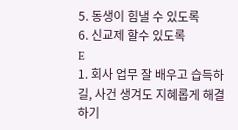5. 동생이 힘낼 수 있도록
6. 신교제 할수 있도록
E
1. 회사 업무 잘 배우고 습득하길, 사건 생겨도 지혜롭게 해결하기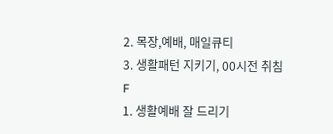2. 목장,예배, 매일큐티
3. 생활패턴 지키기, 00시전 취침
F
1. 생활예배 잘 드리기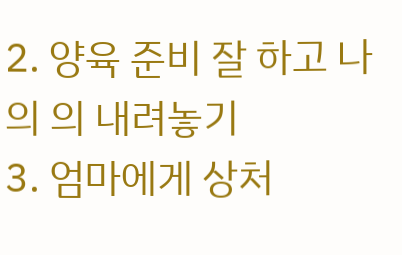2. 양육 준비 잘 하고 나의 의 내려놓기
3. 엄마에게 상처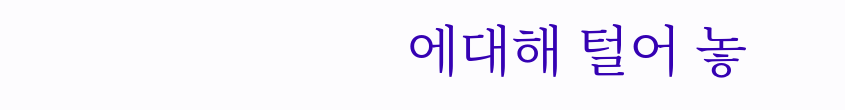에대해 털어 놓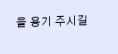을 용기 주시길